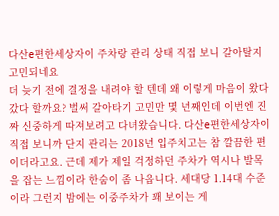다산e편한세상자이 주차랑 관리 상태 직접 보니 갈아탈지 고민되네요
더 늦기 전에 결정을 내려야 할 텐데 왜 이렇게 마음이 왔다 갔다 할까요? 벌써 갈아타기 고민만 몇 년째인데 이번엔 진짜 신중하게 따져보려고 다녀왔습니다. 다산e편한세상자이 직접 보니까 단지 관리는 2018년 입주치고는 참 깔끔한 편이더라고요. 근데 제가 제일 걱정하던 주차가 역시나 발목을 잡는 느낌이라 한숨이 좀 나옵니다. 세대당 1.14대 수준이라 그런지 밤에는 이중주차가 꽤 보이는 게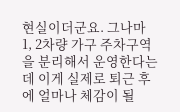현실이더군요. 그나마 1, 2차량 가구 주차구역을 분리해서 운영한다는데 이게 실제로 퇴근 후에 얼마나 체감이 될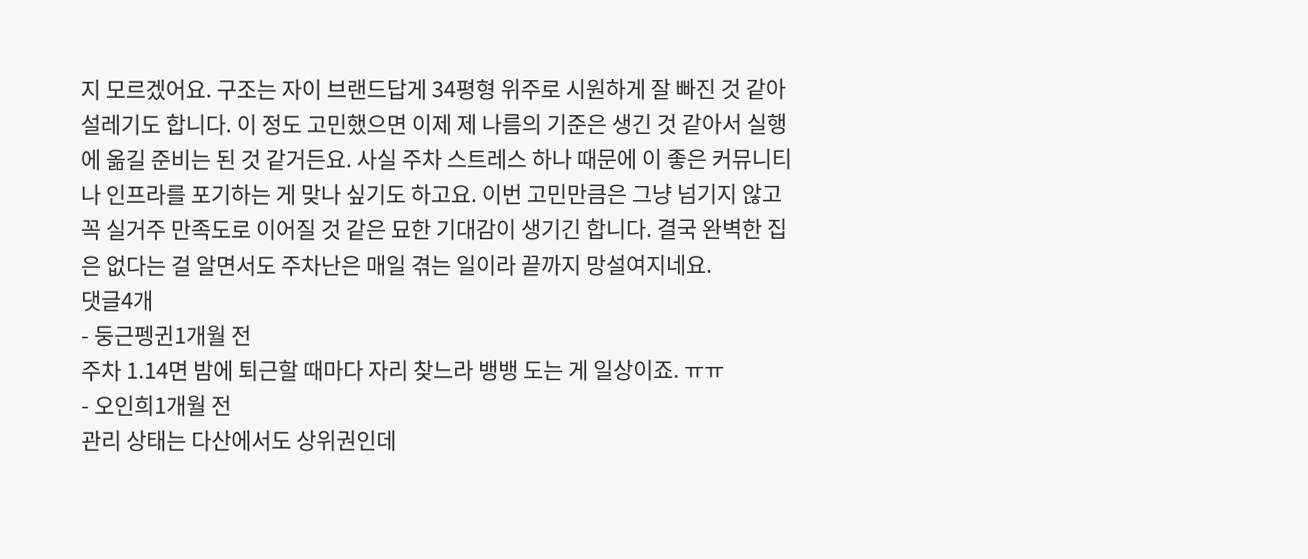지 모르겠어요. 구조는 자이 브랜드답게 34평형 위주로 시원하게 잘 빠진 것 같아 설레기도 합니다. 이 정도 고민했으면 이제 제 나름의 기준은 생긴 것 같아서 실행에 옮길 준비는 된 것 같거든요. 사실 주차 스트레스 하나 때문에 이 좋은 커뮤니티나 인프라를 포기하는 게 맞나 싶기도 하고요. 이번 고민만큼은 그냥 넘기지 않고 꼭 실거주 만족도로 이어질 것 같은 묘한 기대감이 생기긴 합니다. 결국 완벽한 집은 없다는 걸 알면서도 주차난은 매일 겪는 일이라 끝까지 망설여지네요.
댓글4개
- 둥근펭귄1개월 전
주차 1.14면 밤에 퇴근할 때마다 자리 찾느라 뱅뱅 도는 게 일상이죠. ㅠㅠ
- 오인희1개월 전
관리 상태는 다산에서도 상위권인데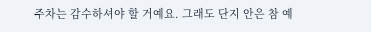주차는 감수하셔야 할 거예요. 그래도 단지 안은 참 예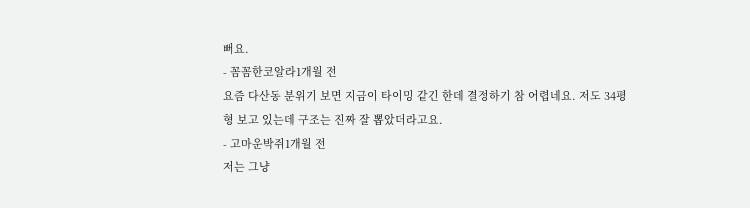뻐요.
- 꼼꼼한코알라1개월 전
요즘 다산동 분위기 보면 지금이 타이밍 같긴 한데 결정하기 참 어렵네요. 저도 34평형 보고 있는데 구조는 진짜 잘 뽑았더라고요.
- 고마운박쥐1개월 전
저는 그냥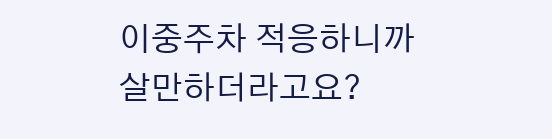이중주차 적응하니까 살만하더라고요?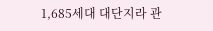1,685세대 대단지라 관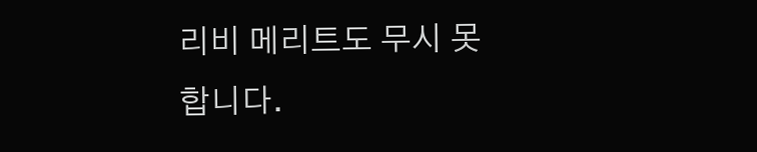리비 메리트도 무시 못 합니다.